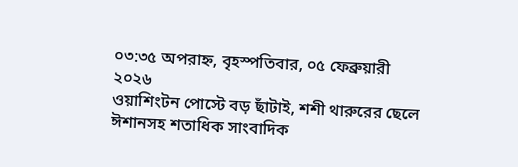০৩:৩৫ অপরাহ্ন, বৃহস্পতিবার, ০৫ ফেব্রুয়ারী ২০২৬
ওয়াশিংটন পোস্টে বড় ছাঁটাই, শশী থারুরের ছেলে ঈশানসহ শতাধিক সাংবাদিক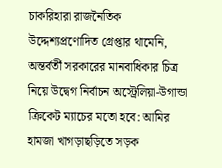চাকরিহারা রাজনৈতিক উদ্দেশ্যপ্রণোদিত গ্রেপ্তার থামেনি, অন্তর্বর্তী সরকারের মানবাধিকার চিত্র নিয়ে উদ্বেগ নির্বাচন অস্ট্রেলিয়া-উগান্ডা ক্রিকেট ম্যাচের মতো হবে: আমির হামজা খাগড়াছড়িতে সড়ক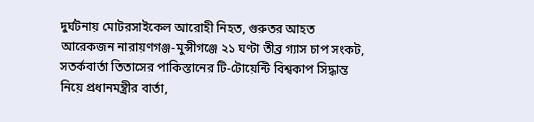দুর্ঘটনায় মোটরসাইকেল আরোহী নিহত, গুরুতর আহত আরেকজন নারায়ণগঞ্জ-মুন্সীগঞ্জে ২১ ঘণ্টা তীব্র গ্যাস চাপ সংকট, সতর্কবার্তা তিতাসের পাকিস্তানের টি-টোয়েন্টি বিশ্বকাপ সিদ্ধান্ত নিয়ে প্রধানমন্ত্রীর বার্তা,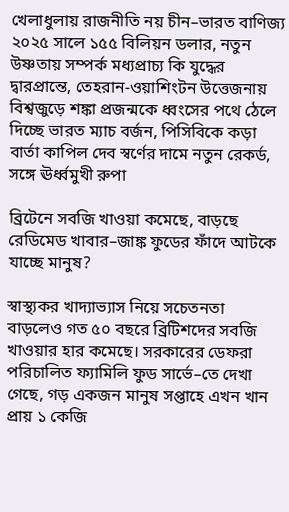খেলাধুলায় রাজনীতি নয় চীন–ভারত বাণিজ্য ২০২৫ সালে ১৫৫ বিলিয়ন ডলার, নতুন উষ্ণতায় সম্পর্ক মধ্যপ্রাচ্য কি যুদ্ধের দ্বারপ্রান্তে, তেহরান-ওয়াশিংটন উত্তেজনায় বিশ্বজুড়ে শঙ্কা প্রজন্মকে ধ্বংসের পথে ঠেলে দিচ্ছে ভারত ম্যাচ বর্জন, পিসিবিকে কড়া বার্তা কাপিল দেব স্বর্ণের দামে নতুন রেকর্ড, সঙ্গে ঊর্ধ্বমুখী রুপা

ব্রিটেনে সবজি খাওয়া কমেছে, বাড়ছে রেডিমেড খাবার–জাঙ্ক ফুডের ফাঁদে আটকে যাচ্ছে মানুষ?

স্বাস্থ্যকর খাদ্যাভ্যাস নিয়ে সচেতনতা বাড়লেও গত ৫০ বছরে ব্রিটিশদের সবজি খাওয়ার হার কমেছে। সরকারের ডেফরা পরিচালিত ফ্যামিলি ফুড সার্ভে–তে দেখা গেছে, গড় একজন মানুষ সপ্তাহে এখন খান প্রায় ১ কেজি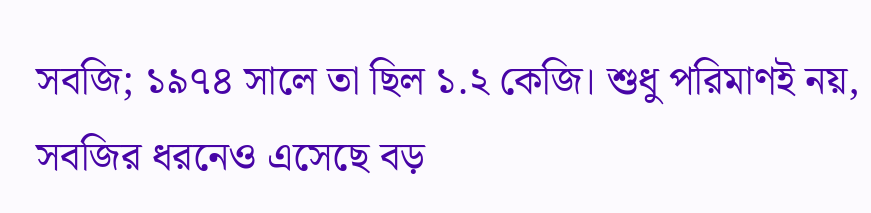সবজি; ১৯৭৪ সালে তা ছিল ১.২ কেজি। শুধু পরিমাণই নয়, সবজির ধরনেও এসেছে বড়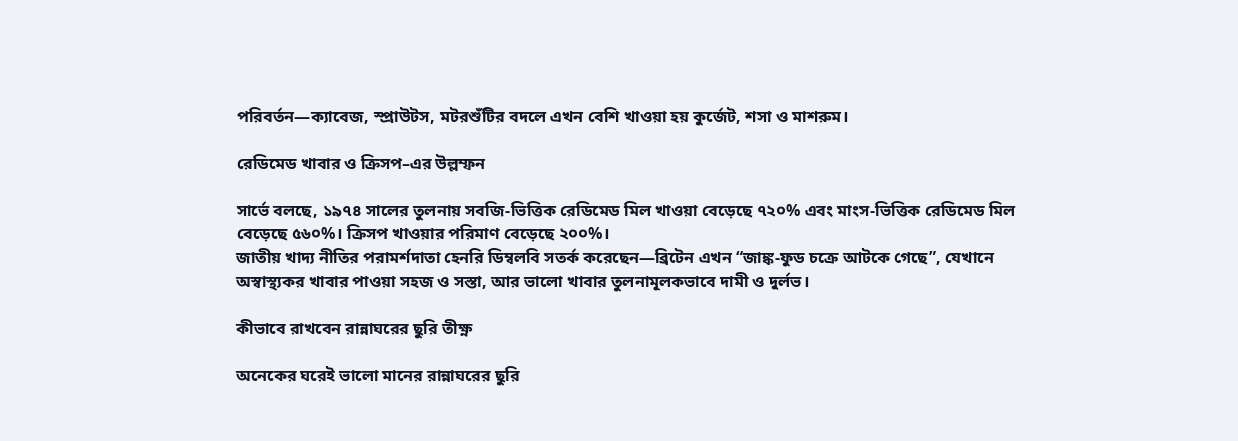পরিবর্তন—ক্যাবেজ, স্প্রাউটস, মটরশুঁটির বদলে এখন বেশি খাওয়া হয় কুর্জেট, শসা ও মাশরুম।

রেডিমেড খাবার ও ক্রিসপ–এর উল্লম্ফন

সার্ভে বলছে, ১৯৭৪ সালের তুলনায় সবজি-ভিত্তিক রেডিমেড মিল খাওয়া বেড়েছে ৭২০% এবং মাংস-ভিত্তিক রেডিমেড মিল বেড়েছে ৫৬০%। ক্রিসপ খাওয়ার পরিমাণ বেড়েছে ২০০%।
জাতীয় খাদ্য নীতির পরামর্শদাতা হেনরি ডিম্বলবি সতর্ক করেছেন—ব্রিটেন এখন “জাঙ্ক-ফুড চক্রে আটকে গেছে”, যেখানে অস্বাস্থ্যকর খাবার পাওয়া সহজ ও সস্তা, আর ভালো খাবার তুলনামূলকভাবে দামী ও দুর্লভ।

কীভাবে রাখবেন রান্নাঘরের ছুরি তীক্ষ্ণ

অনেকের ঘরেই ভালো মানের রান্নাঘরের ছুরি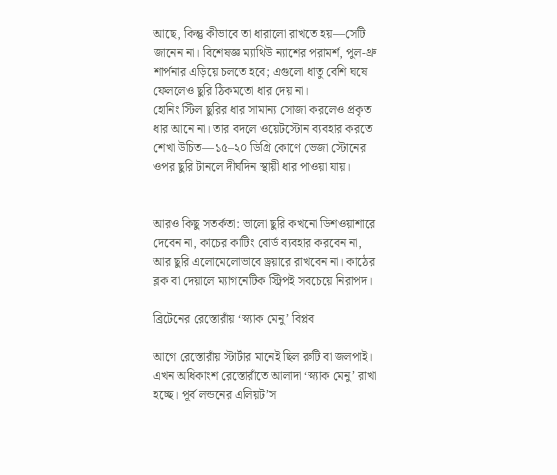আছে, কিন্তু কীভাবে তা ধারালো রাখতে হয়—সেটি জানেন না। বিশেষজ্ঞ ম্যাথিউ ন্যাশের পরামর্শ, পুল-থ্রু শার্পনার এড়িয়ে চলতে হবে; এগুলো ধাতু বেশি ঘষে ফেললেও ছুরি ঠিকমতো ধার দেয় না।
হোনিং স্টিল ছুরির ধার সামান্য সোজা করলেও প্রকৃত ধার আনে না। তার বদলে ওয়েটস্টোন ব্যবহার করতে শেখা উচিত—১৫–২০ ডিগ্রি কোণে ভেজা স্টোনের ওপর ছুরি টানলে দীর্ঘদিন স্থায়ী ধার পাওয়া যায়।


আরও কিছু সতর্কতা: ভালো ছুরি কখনো ডিশওয়াশারে দেবেন না, কাচের কাটিং বোর্ড ব্যবহার করবেন না, আর ছুরি এলোমেলোভাবে ড্রয়ারে রাখবেন না। কাঠের ব্লক বা দেয়ালে ম্যাগনেটিক স্ট্রিপই সবচেয়ে নিরাপদ।

ব্রিটেনের রেস্তোরাঁয় ‘স্ন্যাক মেনু’ বিপ্লব

আগে রেস্তোরাঁয় স্টার্টার মানেই ছিল রুটি বা জলপাই। এখন অধিকাংশ রেস্তোরাঁতে আলাদা ‘স্ন্যাক মেনু’ রাখা হচ্ছে। পূর্ব লন্ডনের এলিয়ট’স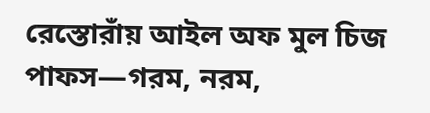রেস্তোরাঁয় আইল অফ মুল চিজ পাফস—গরম, নরম,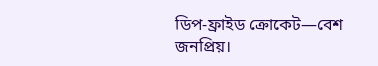ডিপ-ফ্রাইড ক্রোকেট—বেশ জনপ্রিয়।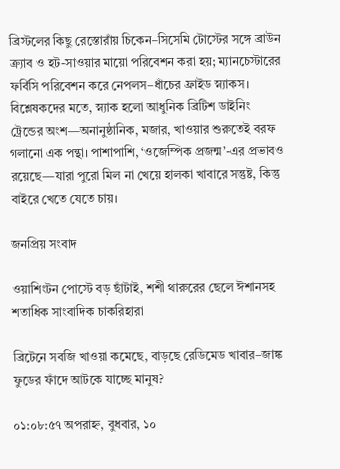ব্রিস্টলের কিছু রেস্তোরাঁয় চিকেন–সিসেমি টোস্টের সঙ্গে ব্রাউন ক্র্যাব ও হট-সাওয়ার মায়ো পরিবেশন করা হয়; ম্যানচেস্টারের ফর্বিসি পরিবেশন করে নেপলস–ধাঁচের ফ্রাইড স্ন্যাকস।
বিশ্লেষকদের মতে, স্ন্যাক হলো আধুনিক ব্রিটিশ ডাইনিং ট্রেন্ডের অংশ—অনানুষ্ঠানিক, মজার, খাওয়ার শুরুতেই বরফ গলানো এক পন্থা। পাশাপাশি, ‘ওজেম্পিক প্রজন্ম’-এর প্রভাবও রয়েছে—যারা পুরো মিল না খেয়ে হালকা খাবারে সন্তুষ্ট, কিন্তু বাইরে খেতে যেতে চায়।

জনপ্রিয় সংবাদ

ওয়াশিংটন পোস্টে বড় ছাঁটাই, শশী থারুরের ছেলে ঈশানসহ শতাধিক সাংবাদিক চাকরিহারা

ব্রিটেনে সবজি খাওয়া কমেছে, বাড়ছে রেডিমেড খাবার–জাঙ্ক ফুডের ফাঁদে আটকে যাচ্ছে মানুষ?

০১:০৮:৫৭ অপরাহ্ন, বুধবার, ১০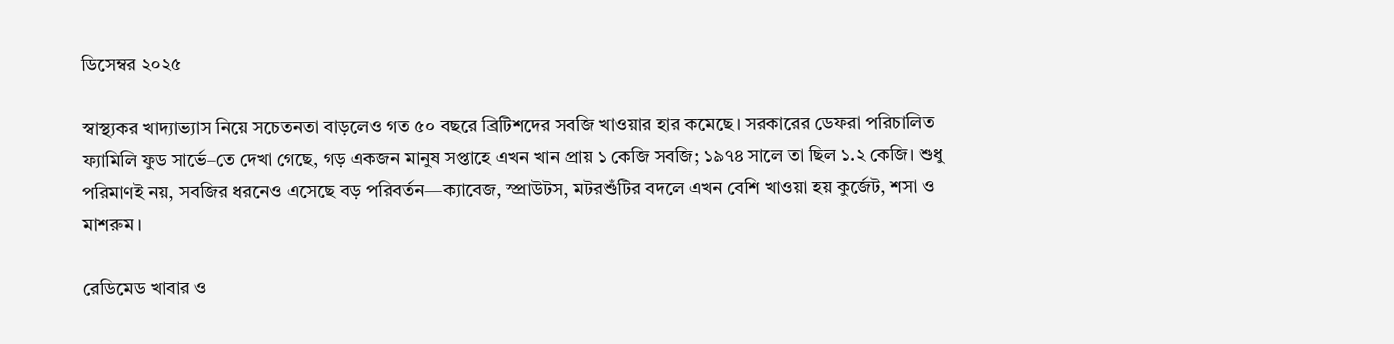ডিসেম্বর ২০২৫

স্বাস্থ্যকর খাদ্যাভ্যাস নিয়ে সচেতনতা বাড়লেও গত ৫০ বছরে ব্রিটিশদের সবজি খাওয়ার হার কমেছে। সরকারের ডেফরা পরিচালিত ফ্যামিলি ফুড সার্ভে–তে দেখা গেছে, গড় একজন মানুষ সপ্তাহে এখন খান প্রায় ১ কেজি সবজি; ১৯৭৪ সালে তা ছিল ১.২ কেজি। শুধু পরিমাণই নয়, সবজির ধরনেও এসেছে বড় পরিবর্তন—ক্যাবেজ, স্প্রাউটস, মটরশুঁটির বদলে এখন বেশি খাওয়া হয় কুর্জেট, শসা ও মাশরুম।

রেডিমেড খাবার ও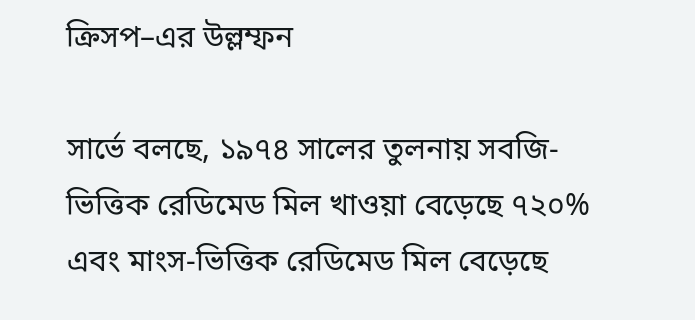ক্রিসপ–এর উল্লম্ফন

সার্ভে বলছে, ১৯৭৪ সালের তুলনায় সবজি-ভিত্তিক রেডিমেড মিল খাওয়া বেড়েছে ৭২০% এবং মাংস-ভিত্তিক রেডিমেড মিল বেড়েছে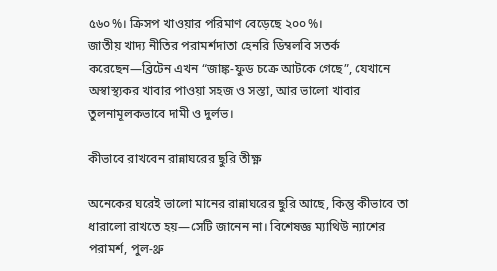৫৬০%। ক্রিসপ খাওয়ার পরিমাণ বেড়েছে ২০০%।
জাতীয় খাদ্য নীতির পরামর্শদাতা হেনরি ডিম্বলবি সতর্ক করেছেন—ব্রিটেন এখন “জাঙ্ক-ফুড চক্রে আটকে গেছে”, যেখানে অস্বাস্থ্যকর খাবার পাওয়া সহজ ও সস্তা, আর ভালো খাবার তুলনামূলকভাবে দামী ও দুর্লভ।

কীভাবে রাখবেন রান্নাঘরের ছুরি তীক্ষ্ণ

অনেকের ঘরেই ভালো মানের রান্নাঘরের ছুরি আছে, কিন্তু কীভাবে তা ধারালো রাখতে হয়—সেটি জানেন না। বিশেষজ্ঞ ম্যাথিউ ন্যাশের পরামর্শ, পুল-থ্রু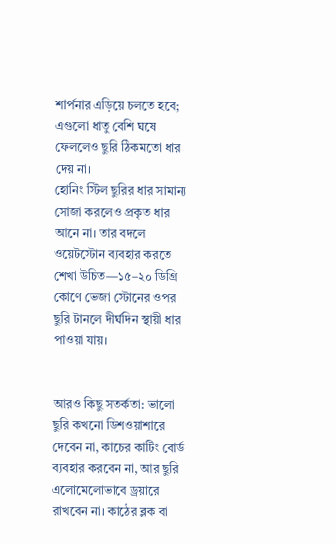শার্পনার এড়িয়ে চলতে হবে; এগুলো ধাতু বেশি ঘষে ফেললেও ছুরি ঠিকমতো ধার দেয় না।
হোনিং স্টিল ছুরির ধার সামান্য সোজা করলেও প্রকৃত ধার আনে না। তার বদলে ওয়েটস্টোন ব্যবহার করতে শেখা উচিত—১৫–২০ ডিগ্রি কোণে ভেজা স্টোনের ওপর ছুরি টানলে দীর্ঘদিন স্থায়ী ধার পাওয়া যায়।


আরও কিছু সতর্কতা: ভালো ছুরি কখনো ডিশওয়াশারে দেবেন না, কাচের কাটিং বোর্ড ব্যবহার করবেন না, আর ছুরি এলোমেলোভাবে ড্রয়ারে রাখবেন না। কাঠের ব্লক বা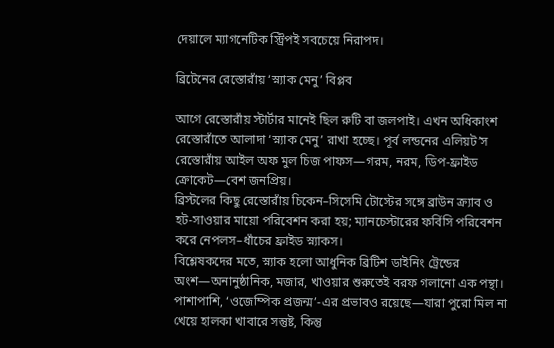দেয়ালে ম্যাগনেটিক স্ট্রিপই সবচেয়ে নিরাপদ।

ব্রিটেনের রেস্তোরাঁয় ‘স্ন্যাক মেনু’ বিপ্লব

আগে রেস্তোরাঁয় স্টার্টার মানেই ছিল রুটি বা জলপাই। এখন অধিকাংশ রেস্তোরাঁতে আলাদা ‘স্ন্যাক মেনু’ রাখা হচ্ছে। পূর্ব লন্ডনের এলিয়ট’স রেস্তোরাঁয় আইল অফ মুল চিজ পাফস—গরম, নরম, ডিপ-ফ্রাইড ক্রোকেট—বেশ জনপ্রিয়।
ব্রিস্টলের কিছু রেস্তোরাঁয় চিকেন–সিসেমি টোস্টের সঙ্গে ব্রাউন ক্র্যাব ও হট-সাওয়ার মায়ো পরিবেশন করা হয়; ম্যানচেস্টারের ফর্বিসি পরিবেশন করে নেপলস–ধাঁচের ফ্রাইড স্ন্যাকস।
বিশ্লেষকদের মতে, স্ন্যাক হলো আধুনিক ব্রিটিশ ডাইনিং ট্রেন্ডের অংশ—অনানুষ্ঠানিক, মজার, খাওয়ার শুরুতেই বরফ গলানো এক পন্থা। পাশাপাশি, ‘ওজেম্পিক প্রজন্ম’-এর প্রভাবও রয়েছে—যারা পুরো মিল না খেয়ে হালকা খাবারে সন্তুষ্ট, কিন্তু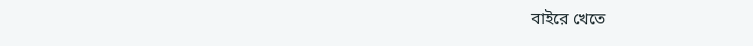বাইরে খেতে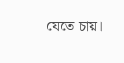যেতে চায়।